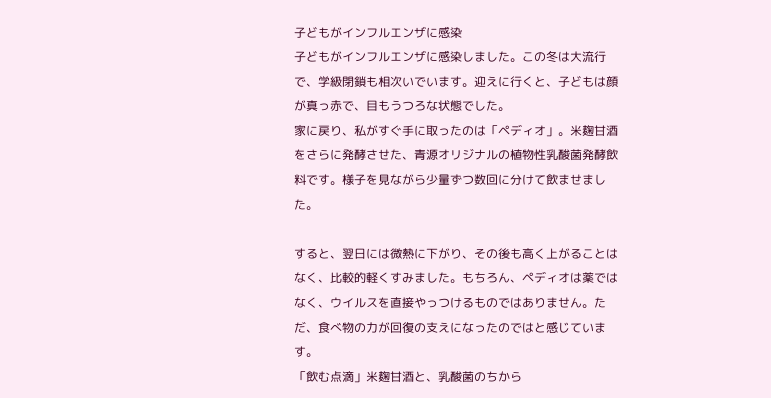子どもがインフルエンザに感染
子どもがインフルエンザに感染しました。この冬は大流行で、学級閉鎖も相次いでいます。迎えに行くと、子どもは顔が真っ赤で、目もうつろな状態でした。
家に戻り、私がすぐ手に取ったのは「ペディオ」。米麹甘酒をさらに発酵させた、青源オリジナルの植物性乳酸菌発酵飲料です。様子を見ながら少量ずつ数回に分けて飲ませました。

すると、翌日には微熱に下がり、その後も高く上がることはなく、比較的軽くすみました。もちろん、ペディオは薬ではなく、ウイルスを直接やっつけるものではありません。ただ、食べ物の力が回復の支えになったのではと感じています。
「飲む点滴」米麹甘酒と、乳酸菌のちから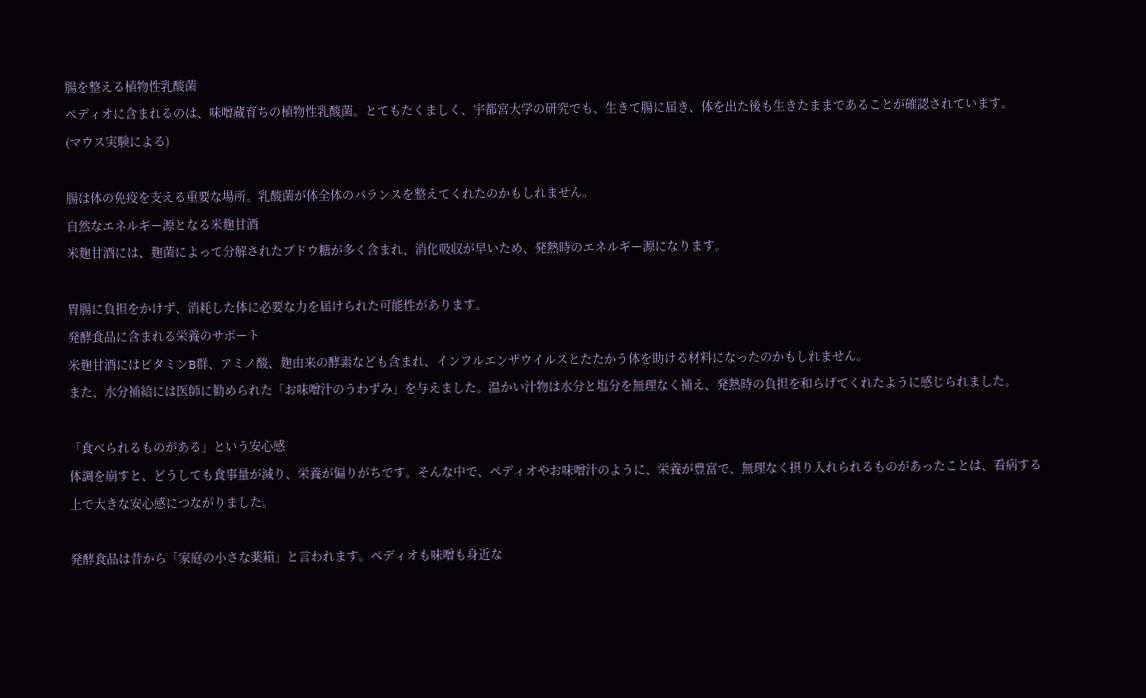腸を整える植物性乳酸菌
ペディオに含まれるのは、味噌蔵育ちの植物性乳酸菌。とてもたくましく、宇都宮大学の研究でも、生きて腸に届き、体を出た後も生きたままであることが確認されています。
(マウス実験による)

腸は体の免疫を支える重要な場所。乳酸菌が体全体のバランスを整えてくれたのかもしれません。
自然なエネルギー源となる米麹甘酒
米麹甘酒には、麹菌によって分解されたブドウ糖が多く含まれ、消化吸収が早いため、発熱時のエネルギー源になります。

胃腸に負担をかけず、消耗した体に必要な力を届けられた可能性があります。
発酵食品に含まれる栄養のサポート
米麹甘酒にはビタミンB群、アミノ酸、麹由来の酵素なども含まれ、インフルエンザウイルスとたたかう体を助ける材料になったのかもしれません。
また、水分補給には医師に勧められた「お味噌汁のうわずみ」を与えました。温かい汁物は水分と塩分を無理なく補え、発熱時の負担を和らげてくれたように感じられました。

「食べられるものがある」という安心感
体調を崩すと、どうしても食事量が減り、栄養が偏りがちです。そんな中で、ペディオやお味噌汁のように、栄養が豊富で、無理なく摂り入れられるものがあったことは、看病する上で大きな安心感につながりました。

発酵食品は昔から「家庭の小さな薬箱」と言われます。ペディオも味噌も身近な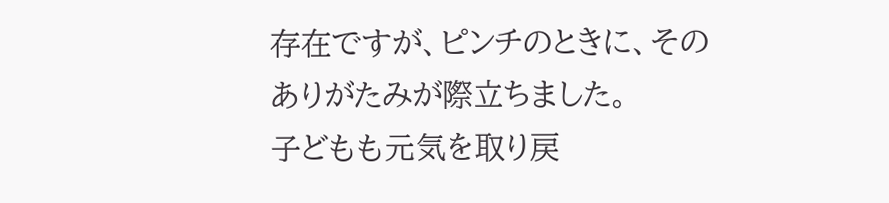存在ですが、ピンチのときに、そのありがたみが際立ちました。
子どもも元気を取り戻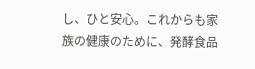し、ひと安心。これからも家族の健康のために、発酵食品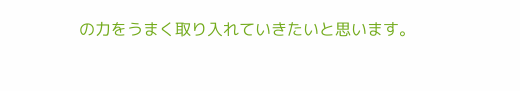の力をうまく取り入れていきたいと思います。